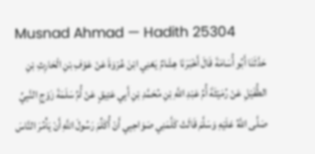Musnad Ahmad — Hadith 25304
حَدَّثَنَا أَبُو أُسَامَةَ قَالَ أَخْبَرَنَا هِشَامٌ يَعْنِي ابْنَ عُرْوَةَ عَنْ عَوْفِ بْنِ الْحَارِثِ بْنِ الطُّفَيْلِ عَنْ رُمَيْثَةَ أُمِّ عَبْدِ اللَّهِ بْنِ مُحَمَّدِ بْنِ أَبِي عَتِيقٍ عَنْ أُمِّ سَلَمَةَ زَوْجِ النَّبِيِّ صَلَّى اللَّهُ عَلَيْهِ وَسَلَّمَ قَالَتْ كَلَّمَنِي صَوَاحِبِي أَنْ أُكَلِّمَ رَسُولَ اللَّهِ أَنْ يَأْمُرَ النَّاسَ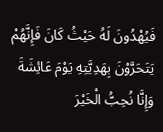فَيُهْدُونَ لَهُ حَيْثُ كَانَ فَإِنَّهُمْ يَتَحَرَّوْنَ بِهَدِيَّتِهِ يَوْمَ عَائِشَةَ وَإِنَّا نُحِبُّ الْخَيْرَ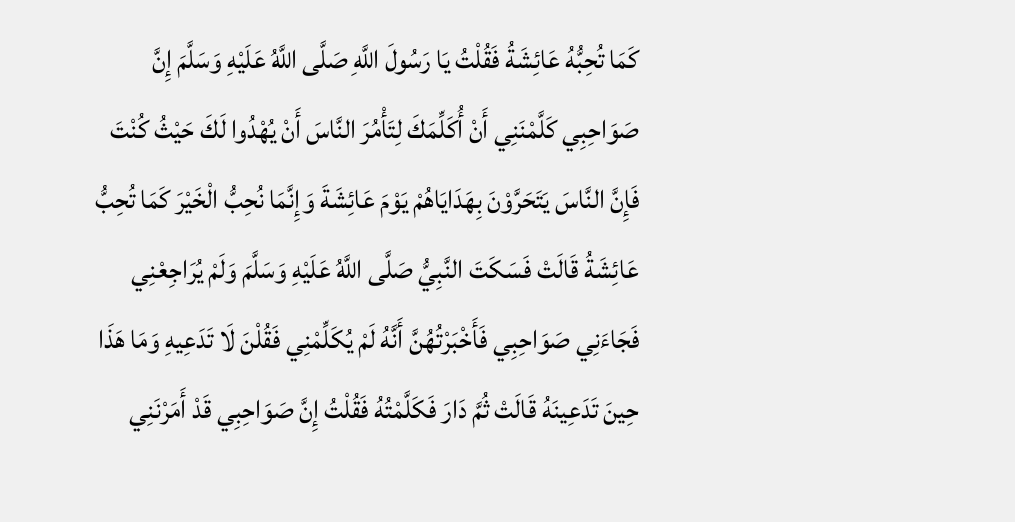كَمَا تُحِبُّهُ عَائِشَةُ فَقُلْتُ يَا رَسُولَ اللَّهِ صَلَّى اللَّهُ عَلَيْهِ وَسَلَّمَ إِنَّ صَوَاحِبِي كَلَّمْنَنِي أَنْ أُكَلِّمَكَ لِتَأْمُرَ النَّاسَ أَنْ يُهْدُوا لَكَ حَيْثُ كُنْتَ فَإِنَّ النَّاسَ يَتَحَرَّوْنَ بِهَدَايَاهُمْ يَوْمَ عَائِشَةَ وَإِنَّمَا نُحِبُّ الْخَيْرَ كَمَا تُحِبُّ عَائِشَةُ قَالَتْ فَسَكَتَ النَّبِيُّ صَلَّى اللَّهُ عَلَيْهِ وَسَلَّمَ وَلَمْ يُرَاجِعْنِي فَجَاءَنِي صَوَاحِبِي فَأَخْبَرْتُهُنَّ أَنَّهُ لَمْ يُكَلِّمْنِي فَقُلْنَ لَا تَدَعِيهِ وَمَا هَذَا حِينَ تَدَعِينَهُ قَالَتْ ثُمَّ دَارَ فَكَلَّمْتُهُ فَقُلْتُ إِنَّ صَوَاحِبِي قَدْ أَمَرْنَنِي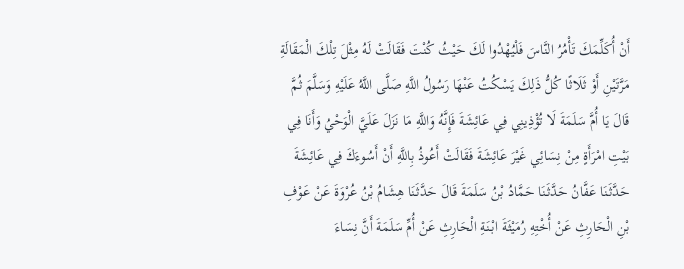أَنْ أُكَلِّمَكَ تَأْمُرُ النَّاسَ فَلْيُهْدُوا لَكَ حَيْثُ كُنْتَ فَقَالَتْ لَهُ مِثْلَ تِلْكَ الْمَقَالَةِ مَرَّتَيْنِ أَوْ ثَلَاثًا كُلُّ ذَلِكَ يَسْكُتُ عَنْهَا رَسُولُ اللَّهِ صَلَّى اللَّهُ عَلَيْهِ وَسَلَّمَ ثُمَّ قَالَ يَا أُمَّ سَلَمَةَ لَا تُؤْذِينِي فِي عَائِشَةَ فَإِنَّهُ وَاللَّهِ مَا نَزَلَ عَلَيَّ الْوَحْيُ وَأَنَا فِي بَيْتِ امْرَأَةٍ مِنْ نِسَائِي غَيْرَ عَائِشَةَ فَقَالَتْ أَعُوذُ بِاللَّهِ أَنْ أَسُوءَكَ فِي عَائِشَةَ حَدَّثَنَا عَفَّانُ حَدَّثَنَا حَمَّادُ بْنُ سَلَمَةَ قَالَ حَدَّثَنَا هِشَامُ بْنُ عُرْوَةَ عَنْ عَوْفِ بْنِ الْحَارِثِ عَنْ أُخْتِهِ رُمَيْثَةَ ابْنَةِ الْحَارِثِ عَنْ أُمِّ سَلَمَةَ أَنَّ نِسَاءَ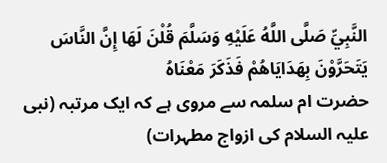النَّبِيِّ صَلَّى اللَّهُ عَلَيْهِ وَسَلَّمَ قُلْنَ لَهَا إِنَّ النَّاسَ يَتَحَرَّوْنَ بِهَدَايَاهُمْ فَذَكَرَ مَعْنَاهُ
حضرت ام سلمہ سے مروی ہے کہ ایک مرتبہ (نبی علیہ السلام کی ازواج مطہرات)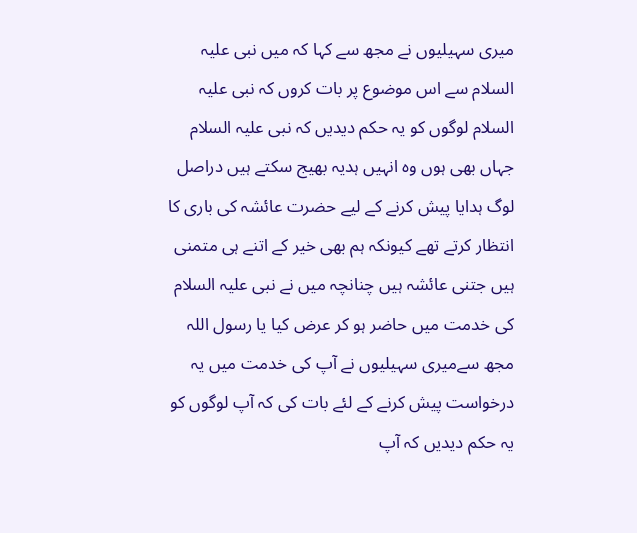میری سہیلیوں نے مجھ سے کہا کہ میں نبی علیہ السلام سے اس موضوع پر بات کروں کہ نبی علیہ السلام لوگوں کو یہ حکم دیدیں کہ نبی علیہ السلام جہاں بھی ہوں وہ انہیں ہدیہ بھیج سکتے ہیں دراصل لوگ ہدایا پیش کرنے کے لیے حضرت عائشہ کی باری کا انتظار کرتے تھے کیونکہ ہم بھی خیر کے اتنے ہی متمنی ہیں جتنی عائشہ ہیں چنانچہ میں نے نبی علیہ السلام کی خدمت میں حاضر ہو کر عرض کیا یا رسول اللہ مجھ سےمیری سہیلیوں نے آپ کی خدمت میں یہ درخواست پیش کرنے کے لئے بات کی کہ آپ لوگوں کو یہ حکم دیدیں کہ آپ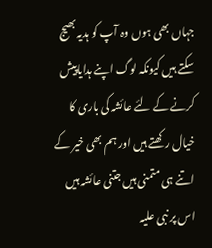جہاں بھی ہوں وہ آپ کو ہدیہ بھیج سکتے ہیں کیونکہ لوگ اپنے ہدایاپیش کرنے کے لئے عائشہ کی باری کا خیال رکھتے ہیں اور ہم بھی خیر کے اتنے ہی متمنی ہیں جتنی عائشہ ہیں اس پر نبی علیہ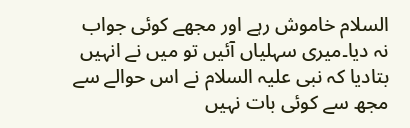السلام خاموش رہے اور مجھے کوئی جواب نہ دیا۔میری سہلیاں آئیں تو میں نے انہیں بتادیا کہ نبی علیہ السلام نے اس حوالے سے مجھ سے کوئی بات نہیں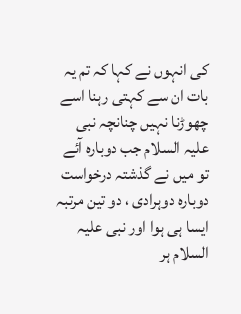کی انہوں نے کہا کہ تم یہ بات ان سے کہتی رہنا اسے چھوڑنا نہیں چنانچہ نبی علیہ السلام جب دوبارہ آئے تو میں نے گذشتہ درخواست دوبارہ دوہرادی ، دو تین مرتبہ ایسا ہی ہوا اور نبی علیہ السلام ہر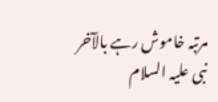مرتبہ خاموش رہے بالآخر نبی علیہ السلام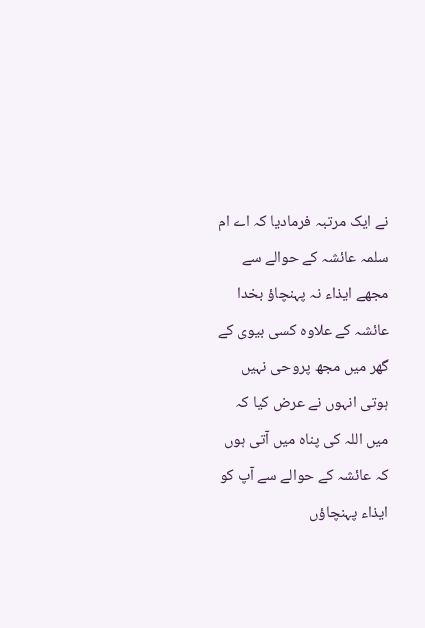نے ایک مرتبہ فرمادیا کہ اے ام سلمہ عائشہ کے حوالے سے مجھے ایذاء نہ پہنچاؤ بخدا عائشہ کے علاوہ کسی بیوی کے گھر میں مجھ پروحی نہیں ہوتی انہوں نے عرض کیا کہ میں اللہ کی پناہ میں آتی ہوں کہ عائشہ کے حوالے سے آپ کو ایذاء پہنچاؤں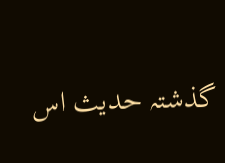گذشتہ حدیث اس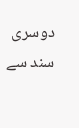دوسری سند سے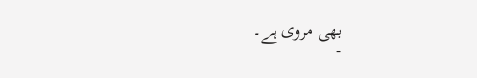بھی مروی ہے۔
-